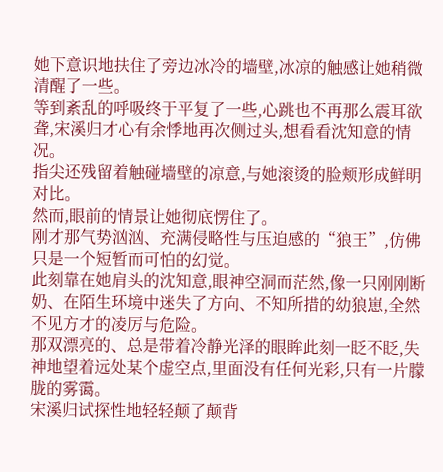她下意识地扶住了旁边冰冷的墙壁,冰凉的触感让她稍微清醒了一些。
等到紊乱的呼吸终于平复了一些,心跳也不再那么震耳欲聋,宋溪归才心有余悸地再次侧过头,想看看沈知意的情况。
指尖还残留着触碰墙壁的凉意,与她滚烫的脸颊形成鲜明对比。
然而,眼前的情景让她彻底愣住了。
刚才那气势汹汹、充满侵略性与压迫感的“狼王”,仿佛只是一个短暂而可怕的幻觉。
此刻靠在她肩头的沈知意,眼神空洞而茫然,像一只刚刚断奶、在陌生环境中迷失了方向、不知所措的幼狼崽,全然不见方才的凌厉与危险。
那双漂亮的、总是带着冷静光泽的眼眸此刻一眨不眨,失神地望着远处某个虚空点,里面没有任何光彩,只有一片朦胧的雾霭。
宋溪归试探性地轻轻颠了颠背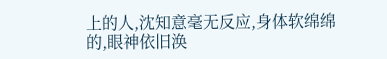上的人,沈知意毫无反应,身体软绵绵的,眼神依旧涣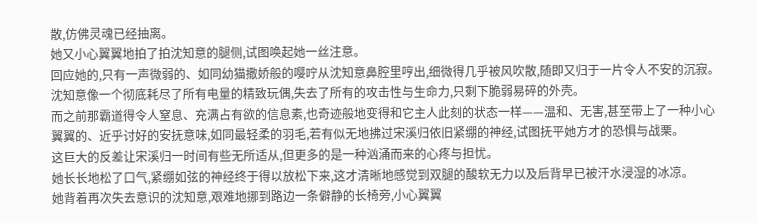散,仿佛灵魂已经抽离。
她又小心翼翼地拍了拍沈知意的腿侧,试图唤起她一丝注意。
回应她的,只有一声微弱的、如同幼猫撒娇般的嘤咛从沈知意鼻腔里哼出,细微得几乎被风吹散,随即又归于一片令人不安的沉寂。
沈知意像一个彻底耗尽了所有电量的精致玩偶,失去了所有的攻击性与生命力,只剩下脆弱易碎的外壳。
而之前那霸道得令人窒息、充满占有欲的信息素,也奇迹般地变得和它主人此刻的状态一样——温和、无害,甚至带上了一种小心翼翼的、近乎讨好的安抚意味,如同最轻柔的羽毛,若有似无地拂过宋溪归依旧紧绷的神经,试图抚平她方才的恐惧与战栗。
这巨大的反差让宋溪归一时间有些无所适从,但更多的是一种汹涌而来的心疼与担忧。
她长长地松了口气,紧绷如弦的神经终于得以放松下来,这才清晰地感觉到双腿的酸软无力以及后背早已被汗水浸湿的冰凉。
她背着再次失去意识的沈知意,艰难地挪到路边一条僻静的长椅旁,小心翼翼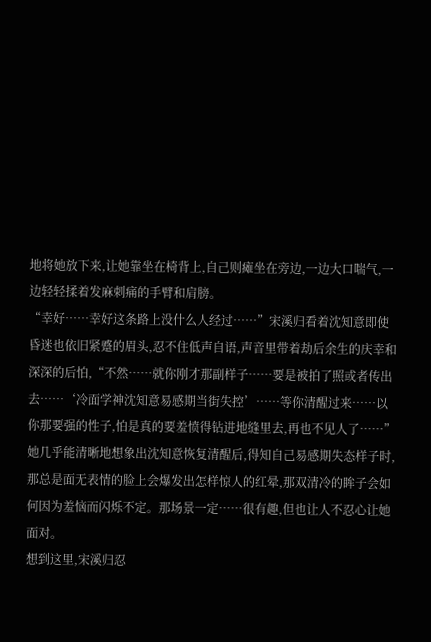地将她放下来,让她靠坐在椅背上,自己则瘫坐在旁边,一边大口喘气,一边轻轻揉着发麻刺痛的手臂和肩膀。
“幸好……幸好这条路上没什么人经过……”宋溪归看着沈知意即使昏迷也依旧紧蹙的眉头,忍不住低声自语,声音里带着劫后余生的庆幸和深深的后怕,“不然……就你刚才那副样子……要是被拍了照或者传出去……‘冷面学神沈知意易感期当街失控’……等你清醒过来……以你那要强的性子,怕是真的要羞愤得钻进地缝里去,再也不见人了……”
她几乎能清晰地想象出沈知意恢复清醒后,得知自己易感期失态样子时,那总是面无表情的脸上会爆发出怎样惊人的红晕,那双清冷的眸子会如何因为羞恼而闪烁不定。那场景一定……很有趣,但也让人不忍心让她面对。
想到这里,宋溪归忍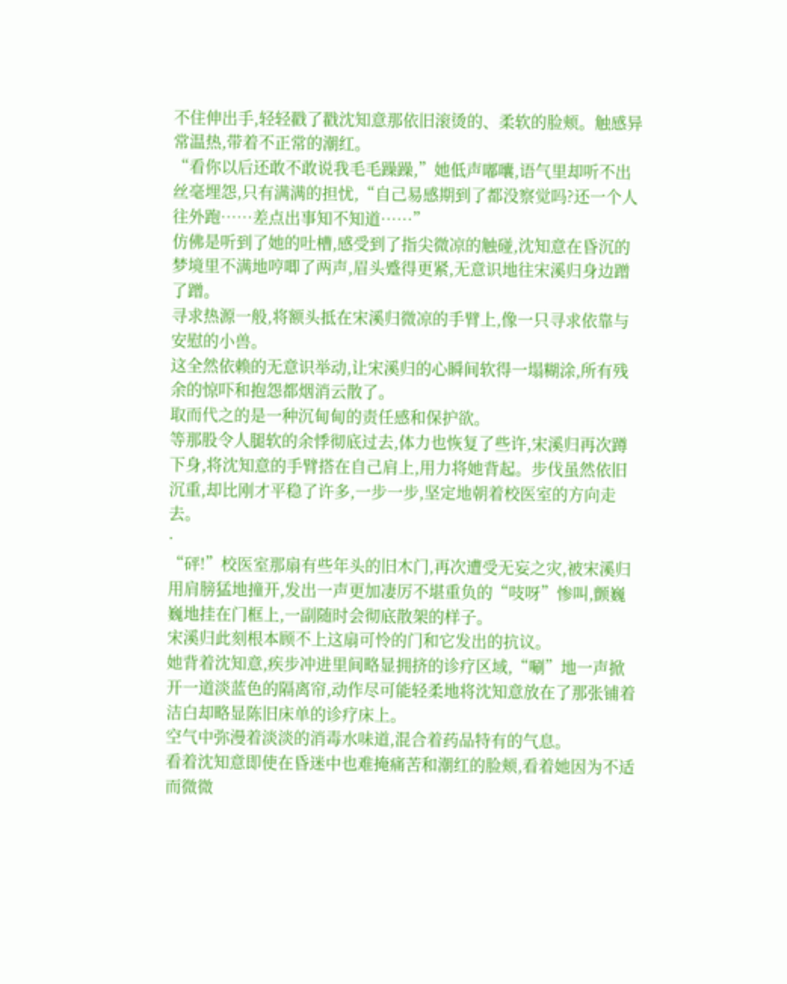不住伸出手,轻轻戳了戳沈知意那依旧滚烫的、柔软的脸颊。触感异常温热,带着不正常的潮红。
“看你以后还敢不敢说我毛毛躁躁,”她低声嘟囔,语气里却听不出丝毫埋怨,只有满满的担忧,“自己易感期到了都没察觉吗?还一个人往外跑……差点出事知不知道……”
仿佛是听到了她的吐槽,感受到了指尖微凉的触碰,沈知意在昏沉的梦境里不满地哼唧了两声,眉头蹙得更紧,无意识地往宋溪归身边蹭了蹭。
寻求热源一般,将额头抵在宋溪归微凉的手臂上,像一只寻求依靠与安慰的小兽。
这全然依赖的无意识举动,让宋溪归的心瞬间软得一塌糊涂,所有残余的惊吓和抱怨都烟消云散了。
取而代之的是一种沉甸甸的责任感和保护欲。
等那股令人腿软的余悸彻底过去,体力也恢复了些许,宋溪归再次蹲下身,将沈知意的手臂搭在自己肩上,用力将她背起。步伐虽然依旧沉重,却比刚才平稳了许多,一步一步,坚定地朝着校医室的方向走去。
·
“砰!”校医室那扇有些年头的旧木门,再次遭受无妄之灾,被宋溪归用肩膀猛地撞开,发出一声更加凄厉不堪重负的“吱呀”惨叫,颤巍巍地挂在门框上,一副随时会彻底散架的样子。
宋溪归此刻根本顾不上这扇可怜的门和它发出的抗议。
她背着沈知意,疾步冲进里间略显拥挤的诊疗区域,“唰”地一声掀开一道淡蓝色的隔离帘,动作尽可能轻柔地将沈知意放在了那张铺着洁白却略显陈旧床单的诊疗床上。
空气中弥漫着淡淡的消毒水味道,混合着药品特有的气息。
看着沈知意即使在昏迷中也难掩痛苦和潮红的脸颊,看着她因为不适而微微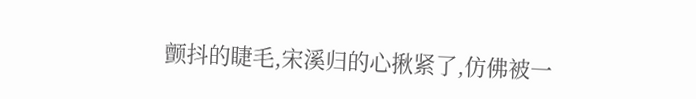颤抖的睫毛,宋溪归的心揪紧了,仿佛被一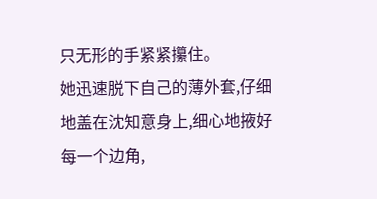只无形的手紧紧攥住。
她迅速脱下自己的薄外套,仔细地盖在沈知意身上,细心地掖好每一个边角,